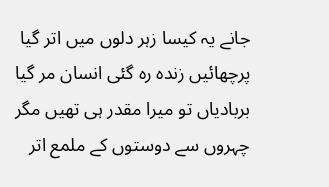جانے یہ کیسا زہر دلوں میں اتر گیا
پرچھائیں زندہ رہ گئی انسان مر گیا
بربادیاں تو میرا مقدر ہی تھیں مگر
چہروں سے دوستوں کے ملمع اتر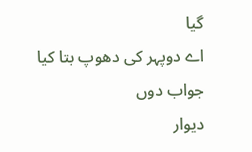گیا
اے دوپہر کی دھوپ بتا کیا جواب دوں
دیوار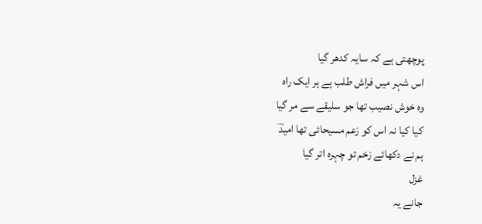پوچھتی ہے کہ سایہ کدھر گیا
اس شہر میں فراش طلب ہے ہر ایک راہ
وہ خوش نصیب تھا جو سلیقے سے مر گیا
کیا کیا نہ اس کو زعم مسیحائی تھا امیدؔ
ہم نے دکھائے زخم تو چہرہ اتر گیا
غزل
جانے یہ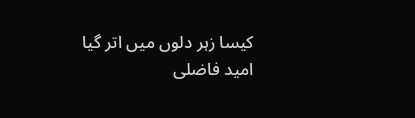کیسا زہر دلوں میں اتر گیا
امید فاضلی